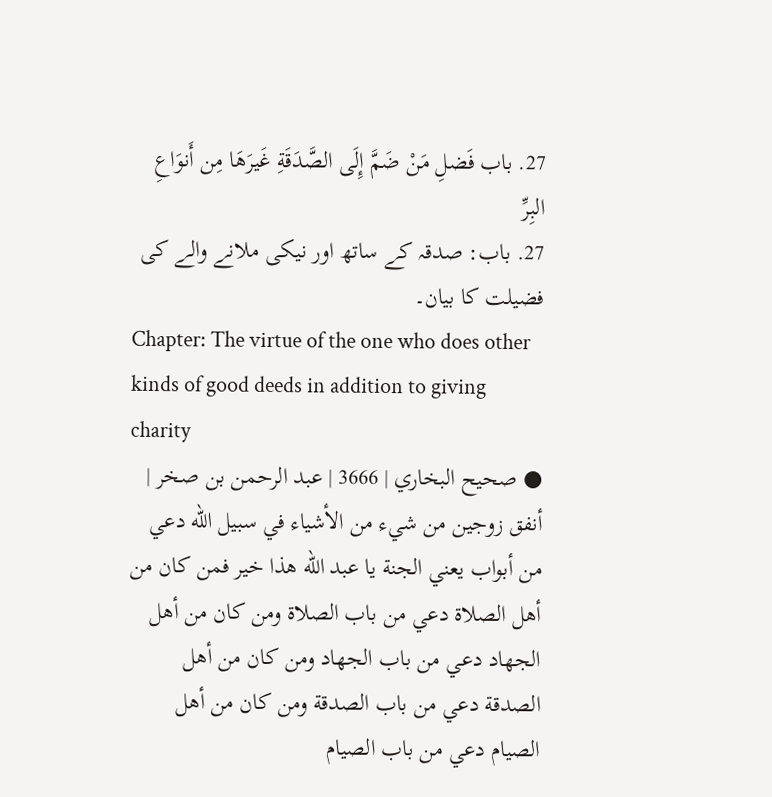27. باب فَضلِ مَنْ ضَمَّ إِلَی الصَّدَقَةِ غَيرَهَا مِن أَنوَاعِ البِرِّ
27. باب: صدقہ کے ساتھ اور نیکی ملانے والے کی فضیلت کا بیان۔
Chapter: The virtue of the one who does other kinds of good deeds in addition to giving charity
● صحيح البخاري | 3666 | عبد الرحمن بن صخر | أنفق زوجين من شيء من الأشياء في سبيل الله دعي من أبواب يعني الجنة يا عبد الله هذا خير فمن كان من أهل الصلاة دعي من باب الصلاة ومن كان من أهل الجهاد دعي من باب الجهاد ومن كان من أهل الصدقة دعي من باب الصدقة ومن كان من أهل الصيام دعي من باب الصيام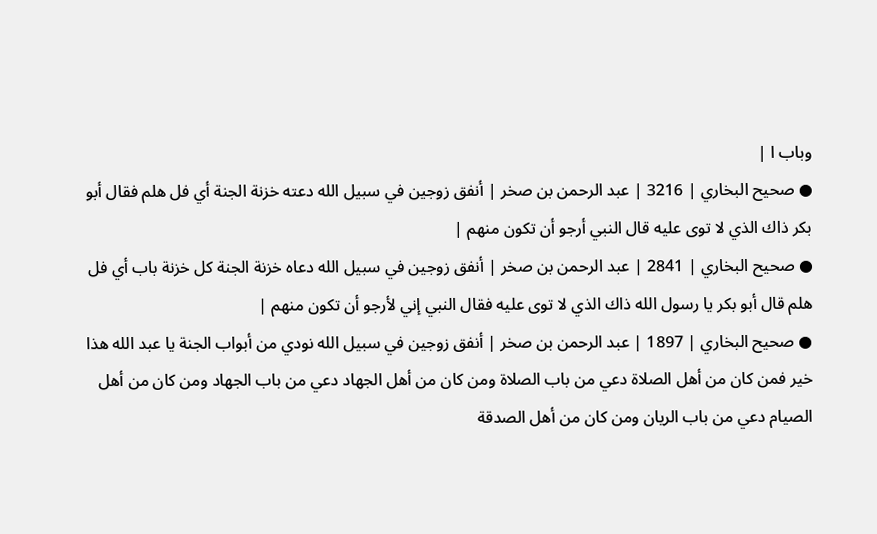وباب ا |
● صحيح البخاري | 3216 | عبد الرحمن بن صخر | أنفق زوجين في سبيل الله دعته خزنة الجنة أي فل هلم فقال أبو بكر ذاك الذي لا توى عليه قال النبي أرجو أن تكون منهم |
● صحيح البخاري | 2841 | عبد الرحمن بن صخر | أنفق زوجين في سبيل الله دعاه خزنة الجنة كل خزنة باب أي فل هلم قال أبو بكر يا رسول الله ذاك الذي لا توى عليه فقال النبي إني لأرجو أن تكون منهم |
● صحيح البخاري | 1897 | عبد الرحمن بن صخر | أنفق زوجين في سبيل الله نودي من أبواب الجنة يا عبد الله هذا خير فمن كان من أهل الصلاة دعي من باب الصلاة ومن كان من أهل الجهاد دعي من باب الجهاد ومن كان من أهل الصيام دعي من باب الريان ومن كان من أهل الصدقة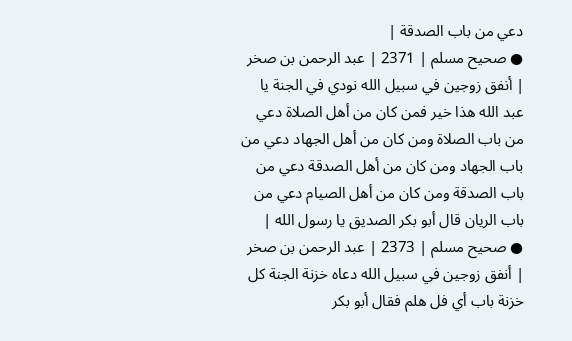دعي من باب الصدقة |
● صحيح مسلم | 2371 | عبد الرحمن بن صخر | أنفق زوجين في سبيل الله نودي في الجنة يا عبد الله هذا خير فمن كان من أهل الصلاة دعي من باب الصلاة ومن كان من أهل الجهاد دعي من باب الجهاد ومن كان من أهل الصدقة دعي من باب الصدقة ومن كان من أهل الصيام دعي من باب الريان قال أبو بكر الصديق يا رسول الله |
● صحيح مسلم | 2373 | عبد الرحمن بن صخر | أنفق زوجين في سبيل الله دعاه خزنة الجنة كل خزنة باب أي فل هلم فقال أبو بكر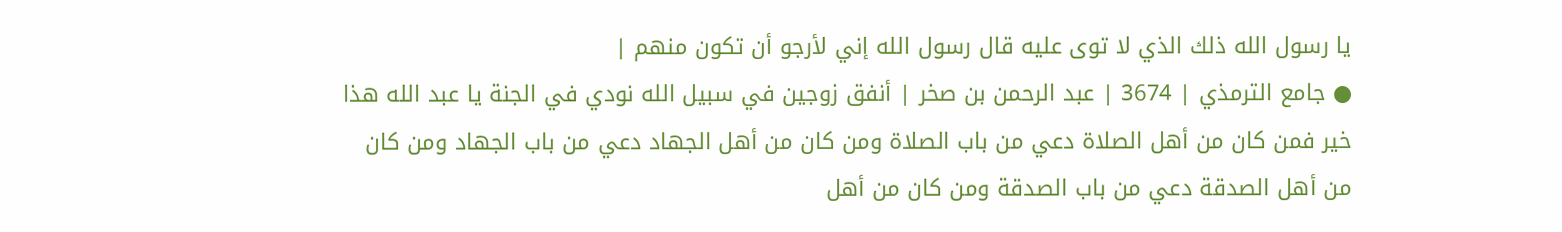يا رسول الله ذلك الذي لا توى عليه قال رسول الله إني لأرجو أن تكون منهم |
● جامع الترمذي | 3674 | عبد الرحمن بن صخر | أنفق زوجين في سبيل الله نودي في الجنة يا عبد الله هذا خير فمن كان من أهل الصلاة دعي من باب الصلاة ومن كان من أهل الجهاد دعي من باب الجهاد ومن كان من أهل الصدقة دعي من باب الصدقة ومن كان من أهل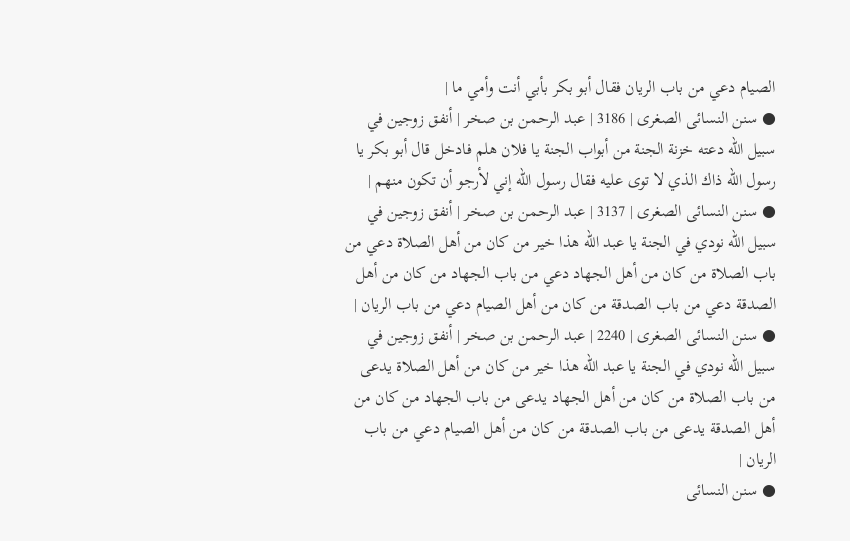الصيام دعي من باب الريان فقال أبو بكر بأبي أنت وأمي ما |
● سنن النسائى الصغرى | 3186 | عبد الرحمن بن صخر | أنفق زوجين في سبيل الله دعته خزنة الجنة من أبواب الجنة يا فلان هلم فادخل قال أبو بكر يا رسول الله ذاك الذي لا توى عليه فقال رسول الله إني لأرجو أن تكون منهم |
● سنن النسائى الصغرى | 3137 | عبد الرحمن بن صخر | أنفق زوجين في سبيل الله نودي في الجنة يا عبد الله هذا خير من كان من أهل الصلاة دعي من باب الصلاة من كان من أهل الجهاد دعي من باب الجهاد من كان من أهل الصدقة دعي من باب الصدقة من كان من أهل الصيام دعي من باب الريان |
● سنن النسائى الصغرى | 2240 | عبد الرحمن بن صخر | أنفق زوجين في سبيل الله نودي في الجنة يا عبد الله هذا خير من كان من أهل الصلاة يدعى من باب الصلاة من كان من أهل الجهاد يدعى من باب الجهاد من كان من أهل الصدقة يدعى من باب الصدقة من كان من أهل الصيام دعي من باب الريان |
● سنن النسائى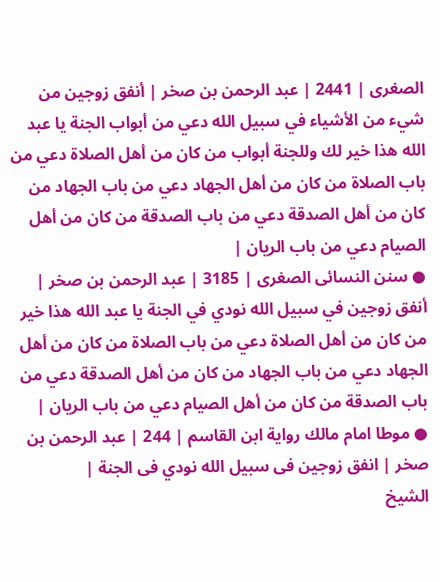الصغرى | 2441 | عبد الرحمن بن صخر | أنفق زوجين من شيء من الأشياء في سبيل الله دعي من أبواب الجنة يا عبد الله هذا خير لك وللجنة أبواب من كان من أهل الصلاة دعي من باب الصلاة من كان من أهل الجهاد دعي من باب الجهاد من كان من أهل الصدقة دعي من باب الصدقة من كان من أهل الصيام دعي من باب الريان |
● سنن النسائى الصغرى | 3185 | عبد الرحمن بن صخر | أنفق زوجين في سبيل الله نودي في الجنة يا عبد الله هذا خير من كان من أهل الصلاة دعي من باب الصلاة من كان من أهل الجهاد دعي من باب الجهاد من كان من أهل الصدقة دعي من باب الصدقة من كان من أهل الصيام دعي من باب الريان |
● موطا امام مالك رواية ابن القاسم | 244 | عبد الرحمن بن صخر | انفق زوجين فى سبيل الله نودي فى الجنة |
الشيخ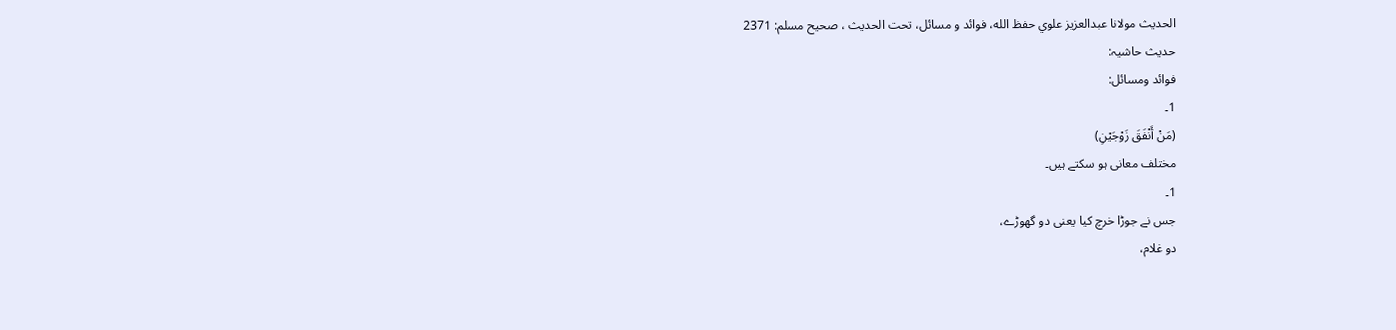الحديث مولانا عبدالعزيز علوي حفظ الله، فوائد و مسائل، تحت الحديث ، صحيح مسلم: 2371
حدیث حاشیہ:
فوائد ومسائل:
1۔
(مَنْ أَنْفَقَ زَوْجَيْنِ)
مختلف معانی ہو سکتے ہیں۔
1۔
جس نے جوڑا خرچ کیا یعنی دو گھوڑے،
دو غلام،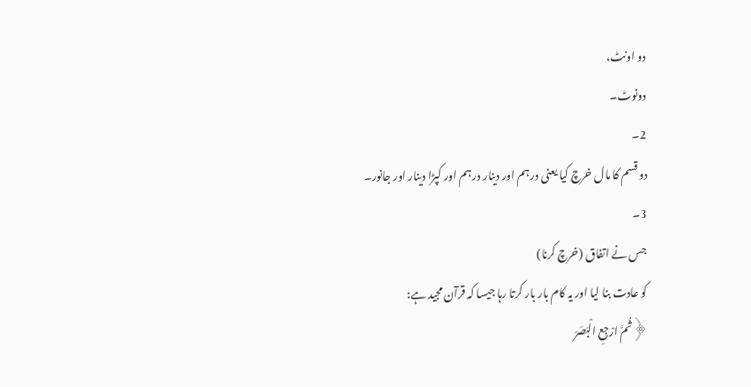دو اونٹ،
دونوٹ۔
2۔
دو قسم کا مال خرچ کیا یعنی درہم اور دینار درہم اور کپڑا دینار اور جانور۔
3۔
جس نے اتفاق (خرچ کرنا)
کو عادت بنا لیا اور یہ کام بار بار کرتا رہا جیسا کہ قرآن مجید ہے:
﴿ثُمَّ ارْجِعِ الْبَصَرَ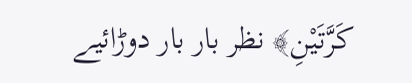كَرَّتَيْنِ﴾ نظر بار بار دوڑائیے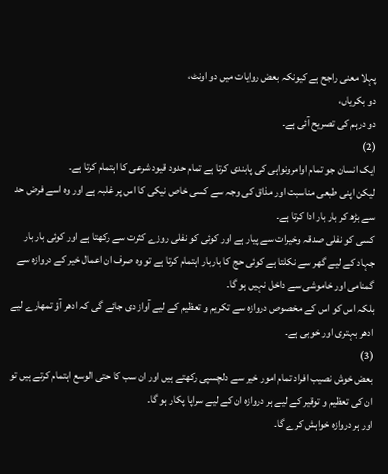پہلا معنی راجح ہے کیونکہ بعض روایات میں دو اونٹ،
دو بکریاں،
دو درہم کی تصریح آئی ہے۔
(2)
ایک انسان جو تمام اوامرونواہی کی پابندی کرتا ہے تمام حدود قیود شرعی کا اہتمام کرتا ہے۔
لیکن اپنی طبعی مناسبت اور مذاق کی وجہ سے کسی خاص نیکی کا اس پر غلبہ ہے اور وہ اسے فرض حد سے بڑھ کر بار بار ادا کرتا ہے۔
کسی کو نفلی صدقہ وخیرات سے پیار ہے اور کوئی کو نفلی روزے کثرت سے رکھتا ہے اور کوئی بار بار جہاد کے لیے گھر سے نکلتا ہے کوئی حج کا باربار اہتمام کرتا ہے تو وہ صرف ان اعمال خیر کے دروازہ سے گمنامی اور خاموشی سے داخل نہیں ہو گا۔
بلکہ اس کو اس کے مخصوص دروازہ سے تکریم و تعظیم کے لیے آواز دی جائے گی کہ ادھر آؤ تمھارے لیے ادھر بہتری اور خوبی ہے۔
(3)
بعض خوش نصیب افراد تمام امور خیر سے دلچسپی رکھتے ہیں اور ان سب کا حتی الوسع اہتمام کرتے ہیں تو ان کی تعظیم و توقیر کے لیے ہر دروازہ ان کے لیے سراپا پکار ہو گا۔
اور ہر دروازہ خواہش کرے گا۔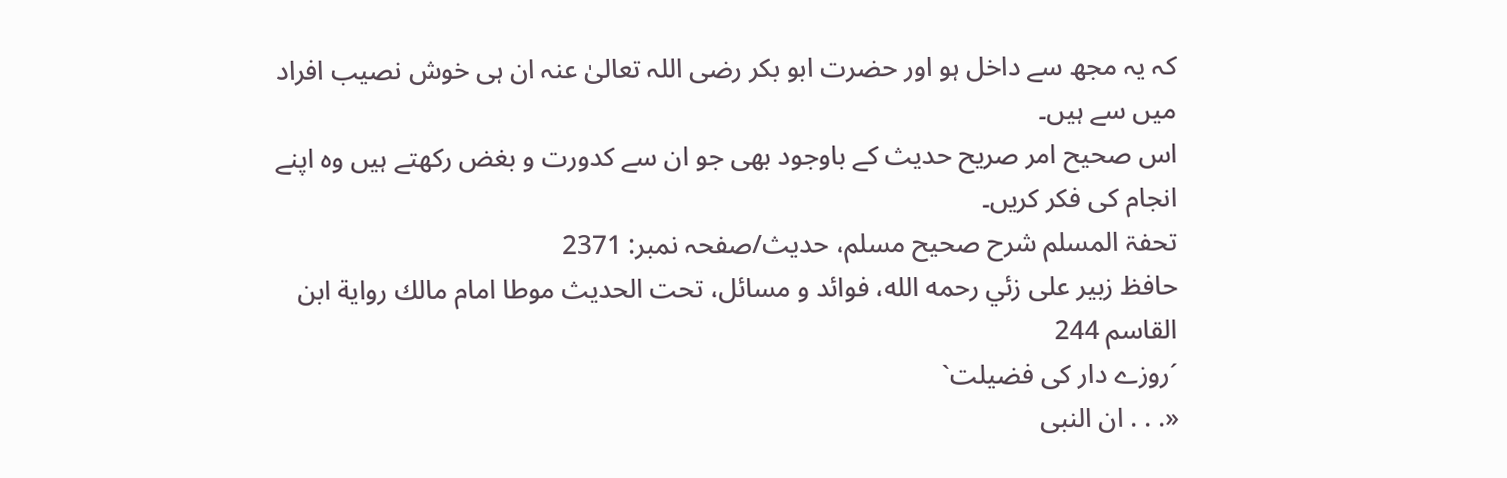کہ یہ مجھ سے داخل ہو اور حضرت ابو بکر رضی اللہ تعالیٰ عنہ ان ہی خوش نصیب افراد میں سے ہیں۔
اس صحیح امر صریح حدیث کے باوجود بھی جو ان سے کدورت و بغض رکھتے ہیں وہ اپنے انجام کی فکر کریں۔
تحفۃ المسلم شرح صحیح مسلم، حدیث/صفحہ نمبر: 2371
حافظ زبير على زئي رحمه الله، فوائد و مسائل، تحت الحديث موطا امام مالك رواية ابن القاسم 244
´روزے دار کی فضیلت`
«. . . ان النبى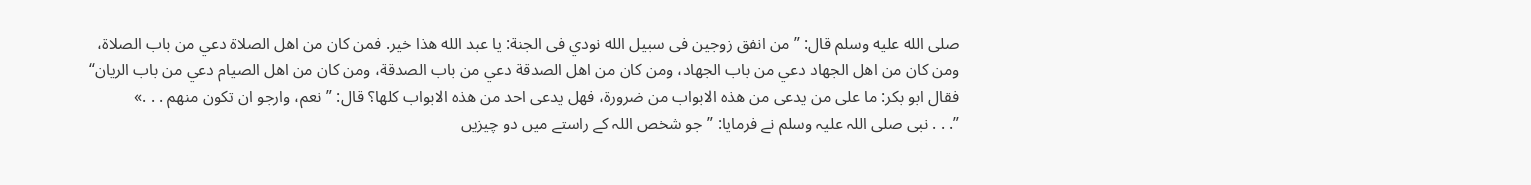صلى الله عليه وسلم قال: ”من انفق زوجين فى سبيل الله نودي فى الجنة: يا عبد الله هذا خير. فمن كان من اهل الصلاة دعي من باب الصلاة، ومن كان من اهل الجهاد دعي من باب الجهاد، ومن كان من اهل الصدقة دعي من باب الصدقة، ومن كان من اهل الصيام دعي من باب الريان“ فقال ابو بكر: ما على من يدعى من هذه الابواب من ضرورة، فهل يدعى احد من هذه الابواب كلها؟ قال: ”نعم، وارجو ان تكون منهم . . .»
”. . . نبی صلی اللہ علیہ وسلم نے فرمایا: ”جو شخص اللہ کے راستے میں دو چیزیں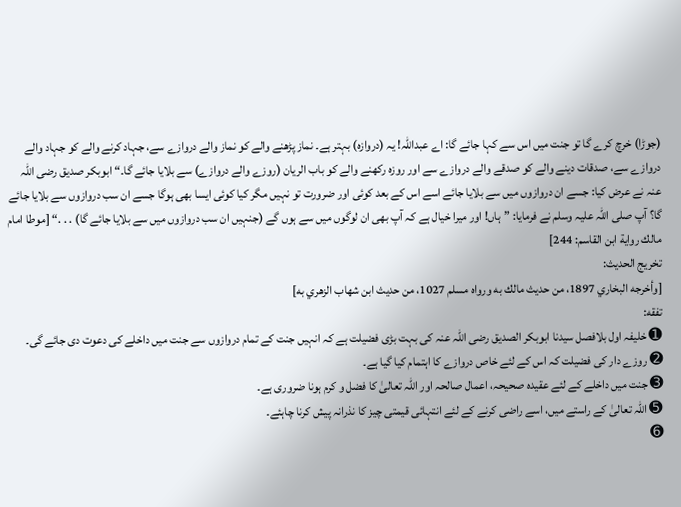(جوڑا) خرچ کرے گا تو جنت میں اس سے کہا جائے گا: اے عبداللہ! یہ (دروازہ) بہتر ہے۔ نماز پڑھنے والے کو نماز والے دروازے سے، جہاد کرنے والے کو جہاد والے دروازے سے، صدقات دینے والے کو صدقے والے دروازے سے اور روزہ رکھنے والے کو باب الریان (روزے والے دروازے) سے بلایا جائے گا۔“ ابوبکر صدیق رضی اللہ عنہ نے عرض کیا: جسے ان دروازوں میں سے بلایا جائے اسے اس کے بعد کوئی اور ضرورت تو نہیں مگر کیا کوئی ایسا بھی ہوگا جسے ان سب دروازوں سے بلایا جائے گا؟ آپ صلی اللہ علیہ وسلم نے فرمایا: ”ہاں! اور میرا خیال ہے کہ آپ بھی ان لوگوں میں سے ہوں گے (جنہیں ان سب دروازوں میں سے بلایا جائے گا) . . .“ [موطا امام مالك رواية ابن القاسم: 244]
تخریج الحدیث:
[وأخرجه البخاري 1897، من حديث مالك به ورواه مسلم 1027، من حديث ابن شهاب الزهري به]
تفقه:
➊ خلیفہ اول بلافصل سیدنا ابوبکر الصدیق رضی اللہ عنہ کی بہت بڑی فضیلت ہے کہ انہیں جنت کے تمام دروازوں سے جنت میں داخلے کی دعوت دی جائے گی۔
➋ روزے دار کی فضیلت کہ اس کے لئے خاص دروازے کا اہتمام کیا گیا ہے۔
➌ جنت میں داخلے کے لئے عقیدہ صحیحہ، اعمال صالحہ اور اللہ تعالیٰ کا فضل و کرم ہونا ضروری ہے۔
➎ اللہ تعالیٰ کے راستے میں، اسے راضی کرنے کے لئے انتہائی قیمتی چیز کا نذرانہ پیش کرنا چاہئے۔
➏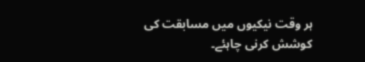ہر وقت نیکیوں میں مسابقت کی کوشش کرنی چاہئے۔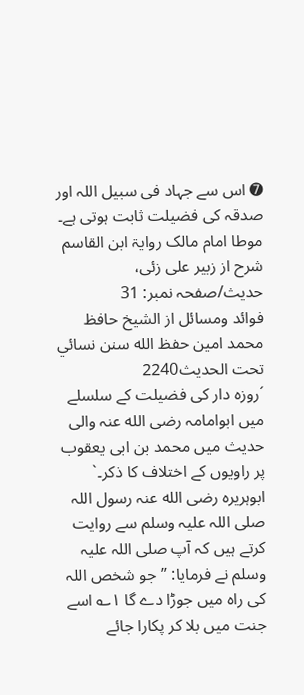➐ اس سے جہاد فی سبیل اللہ اور صدقہ کی فضیلت ثابت ہوتی ہے۔
موطا امام مالک روایۃ ابن القاسم شرح از زبیر علی زئی، حدیث/صفحہ نمبر: 31
فوائد ومسائل از الشيخ حافظ محمد امين حفظ الله سنن نسائي تحت الحديث2240
´روزہ دار کی فضیلت کے سلسلے میں ابوامامہ رضی الله عنہ والی حدیث میں محمد بن ابی یعقوب پر راویوں کے اختلاف کا ذکر۔`
ابوہریرہ رضی الله عنہ رسول اللہ صلی اللہ علیہ وسلم سے روایت کرتے ہیں کہ آپ صلی اللہ علیہ وسلم نے فرمایا: ”جو شخص اللہ کی راہ میں جوڑا دے گا ۱؎ اسے جنت میں بلا کر پکارا جائے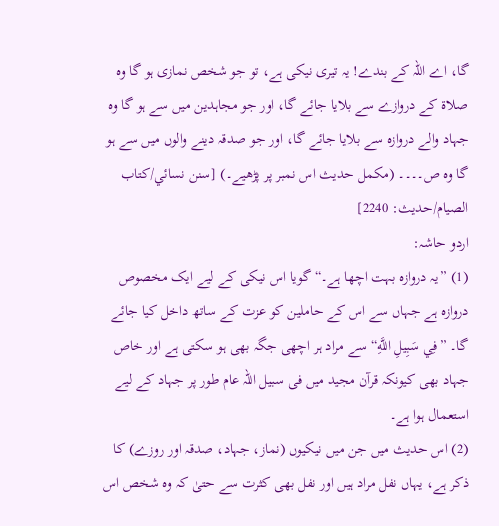گا، اے اللہ کے بندے! یہ تیری نیکی ہے، تو جو شخص نمازی ہو گا وہ صلاۃ کے دروازے سے بلایا جائے گا، اور جو مجاہدین میں سے ہو گا وہ جہاد والے دروازہ سے بلایا جائے گا، اور جو صدقہ دینے والوں میں سے ہو گا وہ ص۔۔۔۔ (مکمل حدیث اس نمبر پر پڑھیے۔) [سنن نسائي/كتاب الصيام/حدیث: 2240]
اردو حاشہ:
(1) ”یہ دروازہ بہت اچھا ہے۔“ گویا اس نیکی کے لیے ایک مخصوص دروازہ ہے جہاں سے اس کے حاملین کو عزت کے ساتھ داخل کیا جائے گا۔ ”فِي سَبِيلِ اللَّهِ“ سے مراد ہر اچھی جگہ بھی ہو سکتی ہے اور خاص جہاد بھی کیونکہ قرآن مجید میں فی سبیل اللہ عام طور پر جہاد کے لیے استعمال ہوا ہے۔
(2) اس حدیث میں جن میں نیکیوں (نماز، جہاد، صدقہ اور روزے) کا ذکر ہے، یہاں نفل مراد ہیں اور نفل بھی کثرت سے حتیٰ کہ وہ شخص اس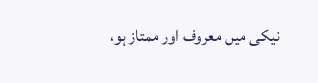نیکی میں معروف اور ممتاز ہو،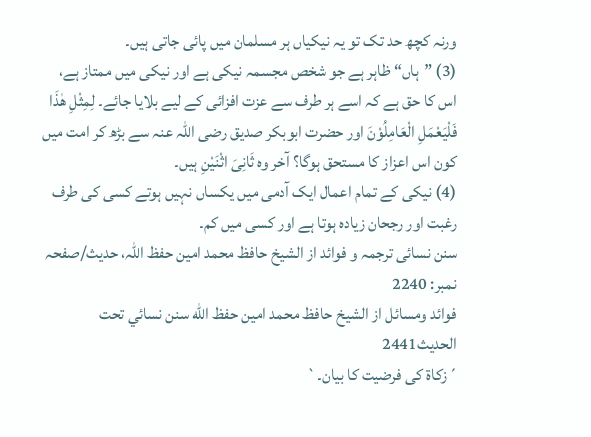ورنہ کچھ حد تک تو یہ نیکیاں ہر مسلمان میں پائی جاتی ہیں۔
(3) ”ہاں“ ظاہر ہے جو شخص مجسمہ نیکی ہے اور نیکی میں ممتاز ہے، اس کا حق ہے کہ اسے ہر طرف سے عزت افزائی کے لیے بلایا جائے۔ لِمِثْلِ ھٰذَا فَلْیَعْمَلِ الْعَامِلُوْنَ اور حضرت ابوبکر صدیق رضی اللہ عنہ سے بڑھ کر امت میں کون اس اعزاز کا مستحق ہوگا؟ آخر وہ ثَانِیَ اثْنَیْنِ ہیں۔
(4) نیکی کے تمام اعمال ایک آدمی میں یکساں نہیں ہوتے کسی کی طرف رغبت اور رجحان زیادہ ہوتا ہے اور کسی میں کم۔
سنن نسائی ترجمہ و فوائد از الشیخ حافظ محمد امین حفظ اللہ، حدیث/صفحہ نمبر: 2240
فوائد ومسائل از الشيخ حافظ محمد امين حفظ الله سنن نسائي تحت الحديث2441
´زکاۃ کی فرضیت کا بیان۔`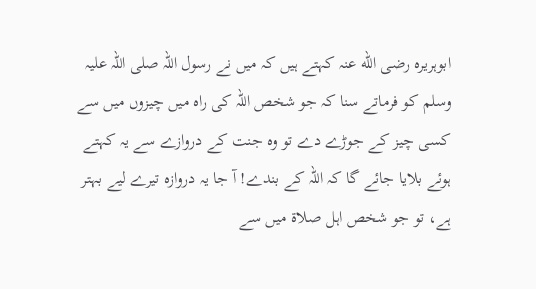ابوہریرہ رضی الله عنہ کہتے ہیں کہ میں نے رسول اللہ صلی اللہ علیہ وسلم کو فرماتے سنا کہ جو شخص اللہ کی راہ میں چیزوں میں سے کسی چیز کے جوڑے دے تو وہ جنت کے دروازے سے یہ کہتے ہوئے بلایا جائے گا کہ اللہ کے بندے! آ جا یہ دروازہ تیرے لیے بہتر ہے، تو جو شخص اہل صلاۃ میں سے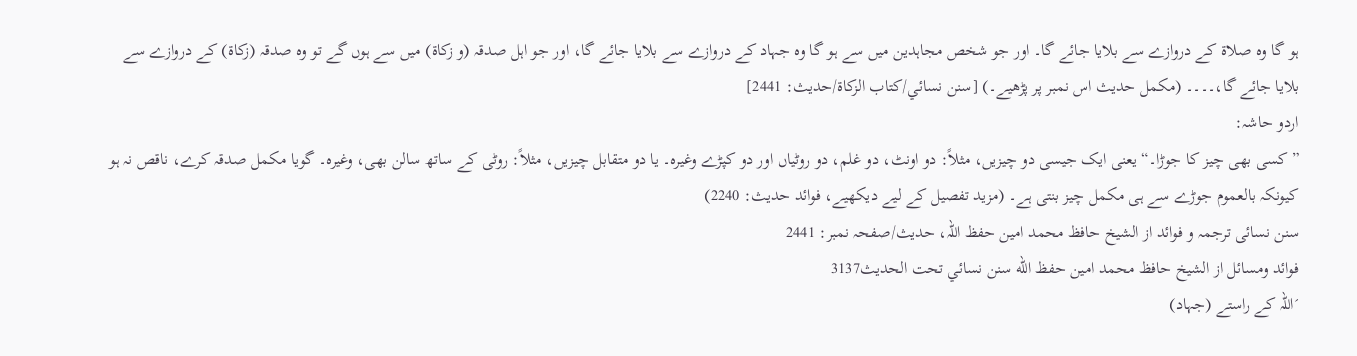ہو گا وہ صلاۃ کے دروازے سے بلایا جائے گا۔ اور جو شخص مجاہدین میں سے ہو گا وہ جہاد کے دروازے سے بلایا جائے گا، اور جو اہل صدقہ (و زکاۃ) میں سے ہوں گے تو وہ صدقہ (زکاۃ) کے دروازے سے بلایا جائے گا،۔۔۔۔ (مکمل حدیث اس نمبر پر پڑھیے۔) [سنن نسائي/كتاب الزكاة/حدیث: 2441]
اردو حاشہ:
”کسی بھی چیز کا جوڑا۔“ یعنی ایک جیسی دو چیزیں، مثلاً: دو اونٹ، دو غلم، دو روٹیاں اور دو کپڑے وغیرہ۔ یا دو متقابل چیزیں، مثلاً: روٹی کے ساتھ سالن بھی، وغیرہ۔ گویا مکمل صدقہ کرے، ناقص نہ ہو کیونکہ بالعموم جوڑے سے ہی مکمل چیز بنتی ہے۔ (مزید تفصیل کے لیے دیکھیے، فوائد حدیث: 2240)
سنن نسائی ترجمہ و فوائد از الشیخ حافظ محمد امین حفظ اللہ، حدیث/صفحہ نمبر: 2441
فوائد ومسائل از الشيخ حافظ محمد امين حفظ الله سنن نسائي تحت الحديث3137
´اللہ کے راستے (جہاد)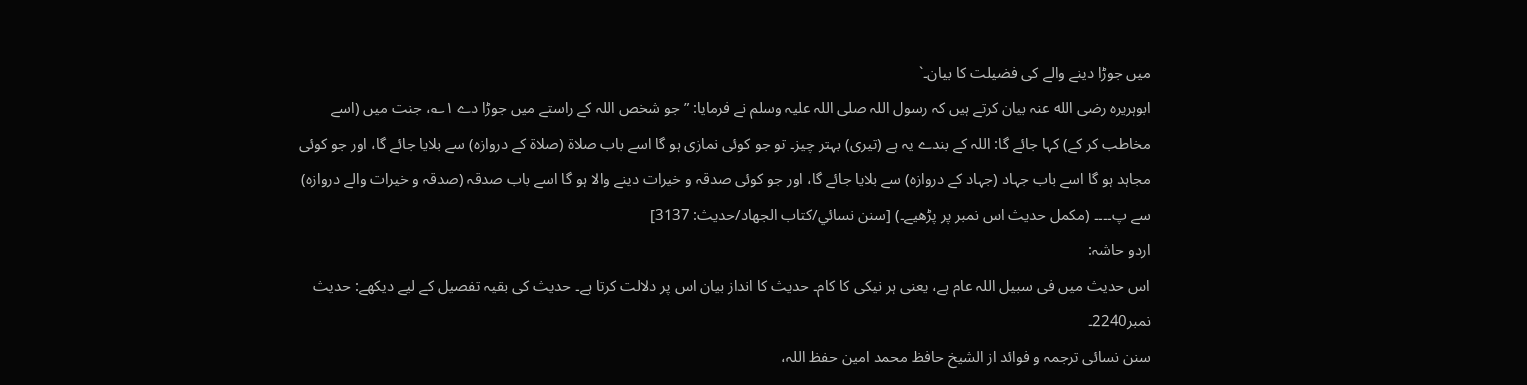میں جوڑا دینے والے کی فضیلت کا بیان۔`
ابوہریرہ رضی الله عنہ بیان کرتے ہیں کہ رسول اللہ صلی اللہ علیہ وسلم نے فرمایا: ”جو شخص اللہ کے راستے میں جوڑا دے ۱؎، جنت میں (اسے مخاطب کر کے) کہا جائے گا: اللہ کے بندے یہ ہے (تیری) بہتر چیز۔ تو جو کوئی نمازی ہو گا اسے باب صلاۃ (صلاۃ کے دروازہ) سے بلایا جائے گا، اور جو کوئی مجاہد ہو گا اسے باب جہاد (جہاد کے دروازہ) سے بلایا جائے گا، اور جو کوئی صدقہ و خیرات دینے والا ہو گا اسے باب صدقہ (صدقہ و خیرات والے دروازہ) سے پ۔۔۔۔ (مکمل حدیث اس نمبر پر پڑھیے۔) [سنن نسائي/كتاب الجهاد/حدیث: 3137]
اردو حاشہ:
اس حدیث میں فی سبیل اللہ عام ہے، یعنی ہر نیکی کا کام۔ حدیث کا انداز بیان اس پر دلالت کرتا ہے۔ حدیث کی بقیہ تفصیل کے لیے دیکھے: حدیث نمبر2240۔
سنن نسائی ترجمہ و فوائد از الشیخ حافظ محمد امین حفظ اللہ،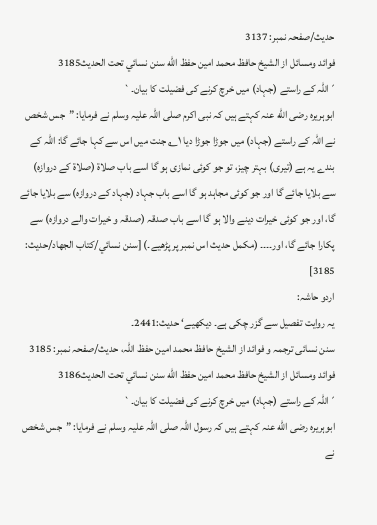حدیث/صفحہ نمبر: 3137
فوائد ومسائل از الشيخ حافظ محمد امين حفظ الله سنن نسائي تحت الحديث3185
´اللہ کے راستے (جہاد) میں خرچ کرنے کی فضیلت کا بیان۔`
ابوہریرہ رضی الله عنہ کہتے ہیں کہ نبی اکرم صلی اللہ علیہ وسلم نے فرمایا: ”جس شخص نے اللہ کے راستے (جہاد) میں جوڑا جوڑا دیا ۱؎ جنت میں اس سے کہا جائے گا: اللہ کے بندے یہ ہے (تیری) بہتر چیز، تو جو کوئی نمازی ہو گا اسے باب صلاۃ (صلاۃ کے دروازہ) سے بلایا جائے گا اور جو کوئی مجاہد ہو گا اسے باب جہاد (جہاد کے دروازہ) سے بلایا جائے گا، اور جو کوئی خیرات دینے والا ہو گا اسے باب صدقہ (صدقہ و خیرات والے دروازہ) سے پکارا جائے گا، اور۔۔۔۔ (مکمل حدیث اس نمبر پر پڑھیے۔) [سنن نسائي/كتاب الجهاد/حدیث: 3185]
اردو حاشہ:
یہ روایت تفصیل سے گزر چکی ہے۔ دیکھیے‘ حدیث:2441۔
سنن نسائی ترجمہ و فوائد از الشیخ حافظ محمد امین حفظ اللہ، حدیث/صفحہ نمبر: 3185
فوائد ومسائل از الشيخ حافظ محمد امين حفظ الله سنن نسائي تحت الحديث3186
´اللہ کے راستے (جہاد) میں خرچ کرنے کی فضیلت کا بیان۔`
ابوہریرہ رضی الله عنہ کہتے ہیں کہ رسول اللہ صلی اللہ علیہ وسلم نے فرمایا: ”جس شخص نے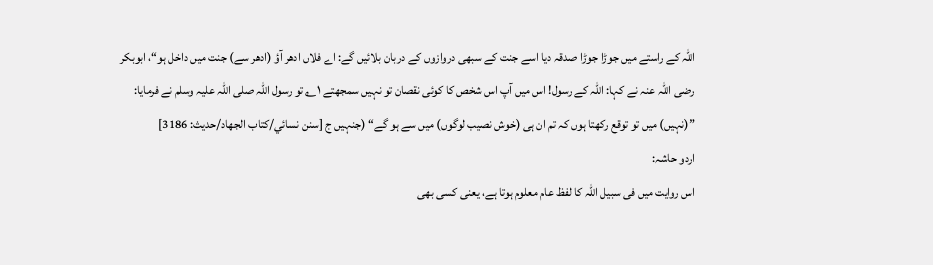اللہ کے راستے میں جوڑا جوڑا صدقہ دیا اسے جنت کے سبھی دروازوں کے دربان بلائیں گے: اے فلاں ادھر آؤ (ادھر سے) جنت میں داخل ہو“، ابوبکر رضی اللہ عنہ نے کہا: اللہ کے رسول! اس میں آپ اس شخص کا کوئی نقصان تو نہیں سمجھتے ۱؎ تو رسول اللہ صلی اللہ علیہ وسلم نے فرمایا: ”(نہیں) میں تو توقع رکھتا ہوں کہ تم ان ہی (خوش نصیب لوگوں) میں سے ہو گے“ (جنہیں ج [سنن نسائي/كتاب الجهاد/حدیث: 3186]
اردو حاشہ:
اس روایت میں فی سبیل اللہ کا لفظ عام معلوم ہوتا ہے، یعنی کسی بھی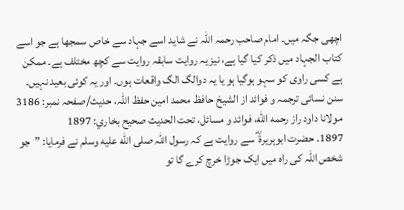اچھی جگہ میں۔ امام صاحب رحمہ اللہ نے شاید اسے جہاد سے خاص سمجھا ہے جو اسے کتاب الجہاد میں ذکر کیا گیا ہے، نیز یہ روایت سابقہ روایت سے کچھ مختلف ہے۔ ممکن ہے کسی راوی کو سہو ہوگیا ہو یا یہ دوالگ الگ واقعات ہوں۔ اور یہ کوئی بعید نہیں۔
سنن نسائی ترجمہ و فوائد از الشیخ حافظ محمد امین حفظ اللہ، حدیث/صفحہ نمبر: 3186
مولانا داود راز رحمه الله، فوائد و مسائل، تحت الحديث صحيح بخاري: 1897
1897. حضرت ابوہریرۃ ؓ سے روایت ہے کہ رسول اللہ صلى الله عليه وسلم نے فرمایا: ”جو شخص اللہ کی راہ میں ایک جوڑا خرچ کرے گا تو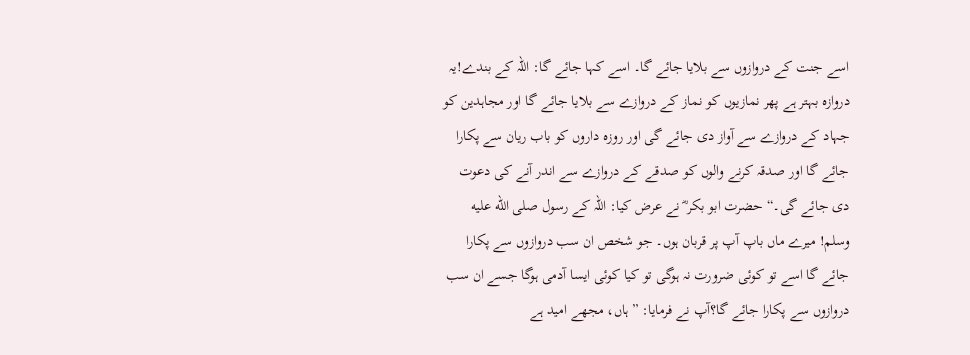اسے جنت کے دروازوں سے بلایا جائے گا۔ اسے کہا جائے گا: اللہ کے بندے!یہ دروازہ بہتر ہے پھر نمازیوں کو نماز کے دروازے سے بلایا جائے گا اور مجاہدین کو جہاد کے دروازے سے آواز دی جائے گی اور روزہ داروں کو باب ریان سے پکارا جائے گا اور صدقہ کرنے والوں کو صدقے کے دروازے سے اندر آنے کی دعوت دی جائے گی۔“ حضرت ابو بکر ؓ نے عرض کیا: اللہ کے رسول صلى الله عليه وسلم! میرے ماں باپ آپ پر قربان ہوں۔ جو شخص ان سب دروازوں سے پکارا جائے گا اسے تو کوئی ضرورت نہ ہوگی تو کیا کوئی ایسا آدمی ہوگا جسے ان سب دروازوں سے پکارا جائے گا؟آپ نے فرمایا: ”ہاں، مجھے امید ہے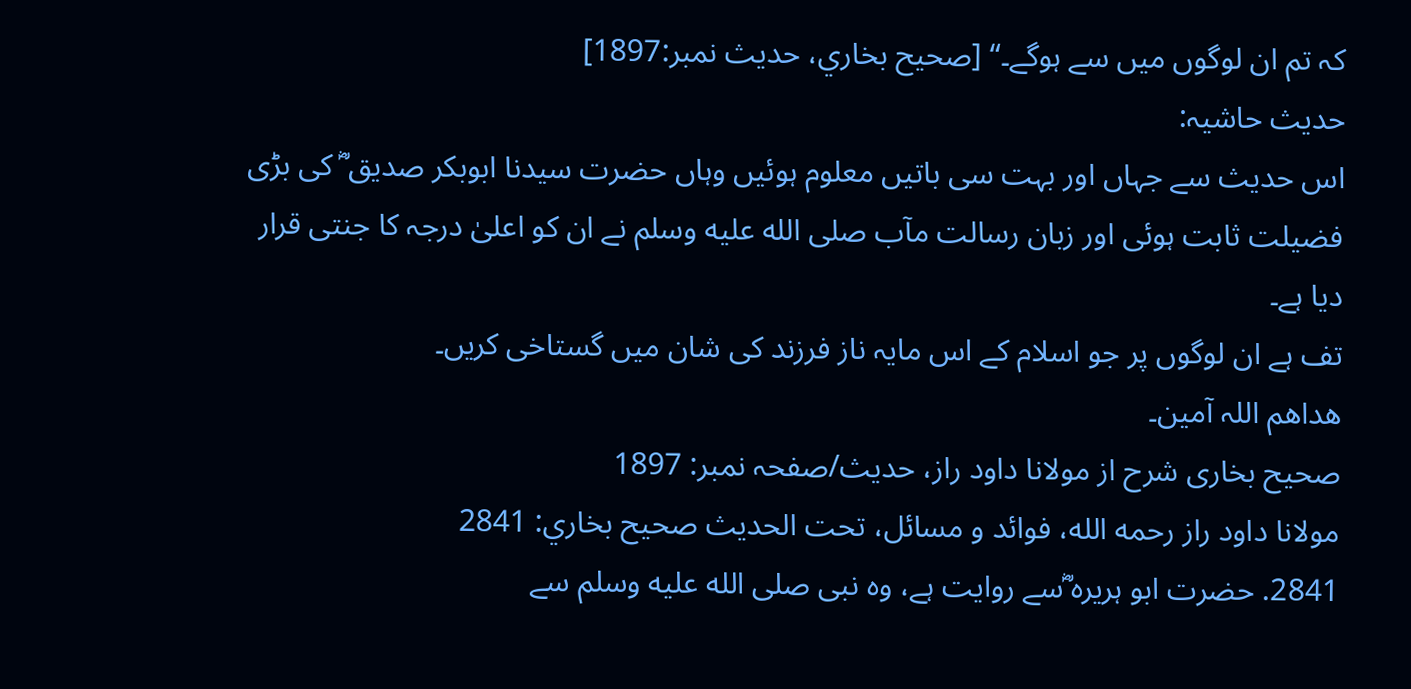کہ تم ان لوگوں میں سے ہوگے۔“ [صحيح بخاري، حديث نمبر:1897]
حدیث حاشیہ:
اس حدیث سے جہاں اور بہت سی باتیں معلوم ہوئیں وہاں حضرت سیدنا ابوبکر صدیق ؓ کی بڑی فضیلت ثابت ہوئی اور زبان رسالت مآب صلى الله عليه وسلم نے ان کو اعلیٰ درجہ کا جنتی قرار دیا ہے۔
تف ہے ان لوگوں پر جو اسلام کے اس مایہ ناز فرزند کی شان میں گستاخی کریں۔
هداهم اللہ آمین۔
صحیح بخاری شرح از مولانا داود راز، حدیث/صفحہ نمبر: 1897
مولانا داود راز رحمه الله، فوائد و مسائل، تحت الحديث صحيح بخاري: 2841
2841. حضرت ابو ہریرہ ؓسے روایت ہے، وہ نبی صلى الله عليه وسلم سے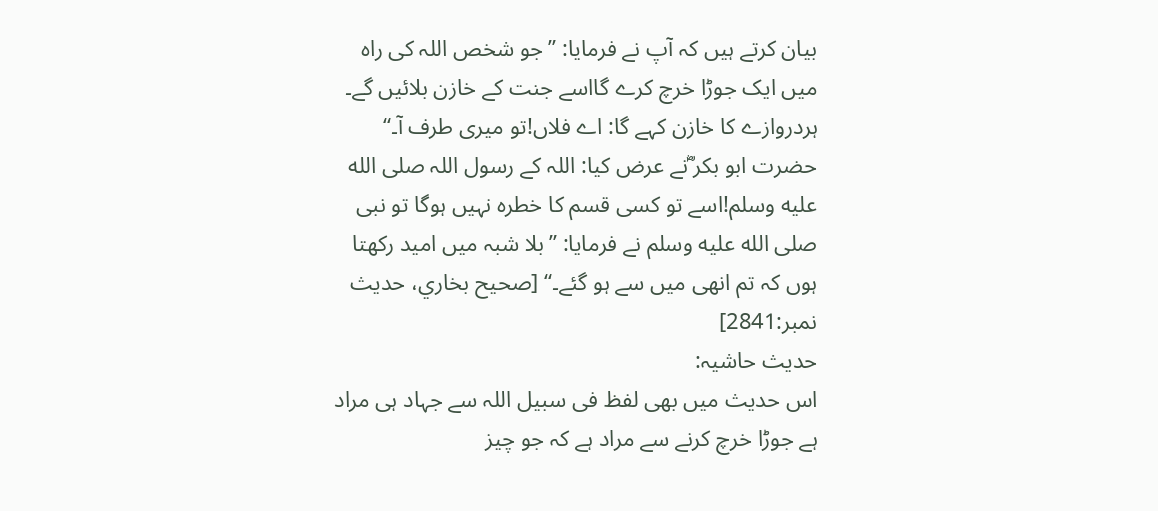بیان کرتے ہیں کہ آپ نے فرمایا: ”جو شخص اللہ کی راہ میں ایک جوڑا خرچ کرے گااسے جنت کے خازن بلائیں گے۔ ہردروازے کا خازن کہے گا: اے فلاں!تو میری طرف آ۔“ حضرت ابو بکر ؓنے عرض کیا: اللہ کے رسول اللہ صلى الله عليه وسلم!اسے تو کسی قسم کا خطرہ نہیں ہوگا تو نبی صلى الله عليه وسلم نے فرمایا: ”بلا شبہ میں امید رکھتا ہوں کہ تم انھی میں سے ہو گئے۔“ [صحيح بخاري، حديث نمبر:2841]
حدیث حاشیہ:
اس حدیث میں بھی لفظ فی سبیل اللہ سے جہاد ہی مراد ہے جوڑا خرچ کرنے سے مراد ہے کہ جو چیز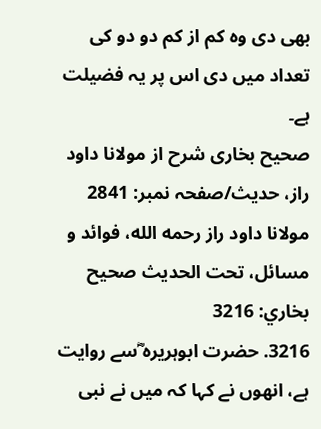بھی دی وہ کم از کم دو دو کی تعداد میں دی اس پر یہ فضیلت ہے۔
صحیح بخاری شرح از مولانا داود راز، حدیث/صفحہ نمبر: 2841
مولانا داود راز رحمه الله، فوائد و مسائل، تحت الحديث صحيح بخاري: 3216
3216. حضرت ابوہریرہ ؓسے روایت ہے، انھوں نے کہا کہ میں نے نبی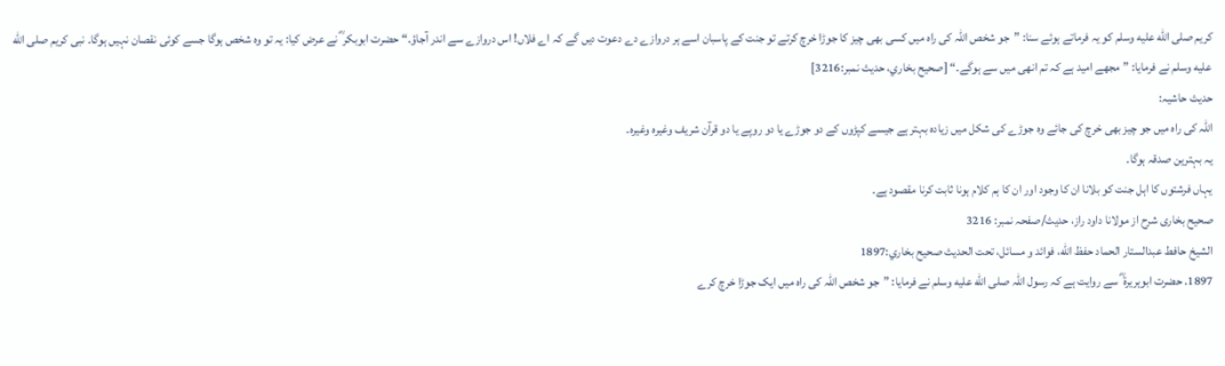کریم صلى الله عليه وسلم کو یہ فرماتے ہوئے سنا: ”جو شخص اللہ کی راہ میں کسی بھی چیز کا جوڑا خرچ کرتے تو جنت کے پاسبان اسے ہر دروازے دے دعوت دیں گے کہ اے فلاں! اس دروازے سے اندر آجاؤ۔“ حضرت ابوبکر ؓ نے عرض کیا: یہ تو وہ شخص ہوگا جسے کوئی نقصان نہیں ہوگا۔ نبی کریم صلى الله عليه وسلم نے فرمایا: ”مجھے امید ہے کہ تم انھی میں سے ہوگے۔“ [صحيح بخاري، حديث نمبر:3216]
حدیث حاشیہ:
اللہ کی راہ میں جو چیز بھی خرچ کی جائے وہ جوڑے کی شکل میں زیادہ بہتر ہے جیسے کپڑوں کے دو جوڑے یا دو روپے یا دو قرآن شریف وغیرہ وغیرہ۔
یہ بہترین صدقہ ہوگا۔
یہاں فرشتوں کا اہل جنت کو بلانا ان کا وجود اور ان کا ہم کلام ہونا ثابت کرنا مقصود ہے۔
صحیح بخاری شرح از مولانا داود راز، حدیث/صفحہ نمبر: 3216
الشيخ حافط عبدالستار الحماد حفظ الله، فوائد و مسائل، تحت الحديث صحيح بخاري:1897
1897. حضرت ابوہریرۃ ؓ سے روایت ہے کہ رسول اللہ صلى الله عليه وسلم نے فرمایا: ”جو شخص اللہ کی راہ میں ایک جوڑا خرچ کرے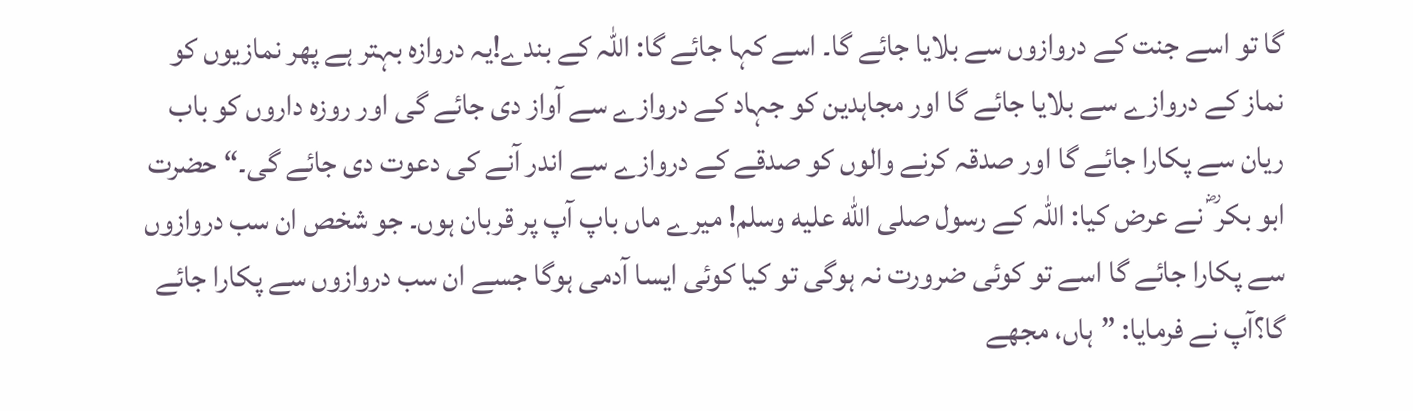گا تو اسے جنت کے دروازوں سے بلایا جائے گا۔ اسے کہا جائے گا: اللہ کے بندے!یہ دروازہ بہتر ہے پھر نمازیوں کو نماز کے دروازے سے بلایا جائے گا اور مجاہدین کو جہاد کے دروازے سے آواز دی جائے گی اور روزہ داروں کو باب ریان سے پکارا جائے گا اور صدقہ کرنے والوں کو صدقے کے دروازے سے اندر آنے کی دعوت دی جائے گی۔“ حضرت ابو بکر ؓ نے عرض کیا: اللہ کے رسول صلى الله عليه وسلم! میرے ماں باپ آپ پر قربان ہوں۔ جو شخص ان سب دروازوں سے پکارا جائے گا اسے تو کوئی ضرورت نہ ہوگی تو کیا کوئی ایسا آدمی ہوگا جسے ان سب دروازوں سے پکارا جائے گا؟آپ نے فرمایا: ”ہاں، مجھے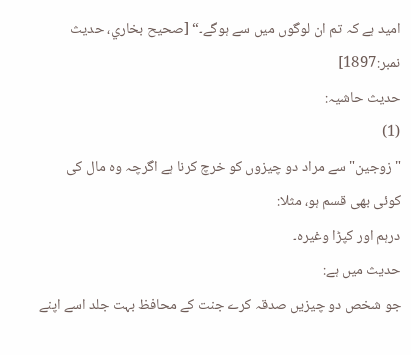امید ہے کہ تم ان لوگوں میں سے ہوگے۔“ [صحيح بخاري، حديث نمبر:1897]
حدیث حاشیہ:
(1)
"زوجین" سے مراد دو چیزوں کو خرچ کرنا ہے اگرچہ وہ مال کی کوئی بھی قسم ہو، مثلا:
درہم اور کپڑا وغیرہ۔
حدیث میں ہے:
جو شخص دو چیزیں صدقہ کرے جنت کے محافظ بہت جلد اسے اپنے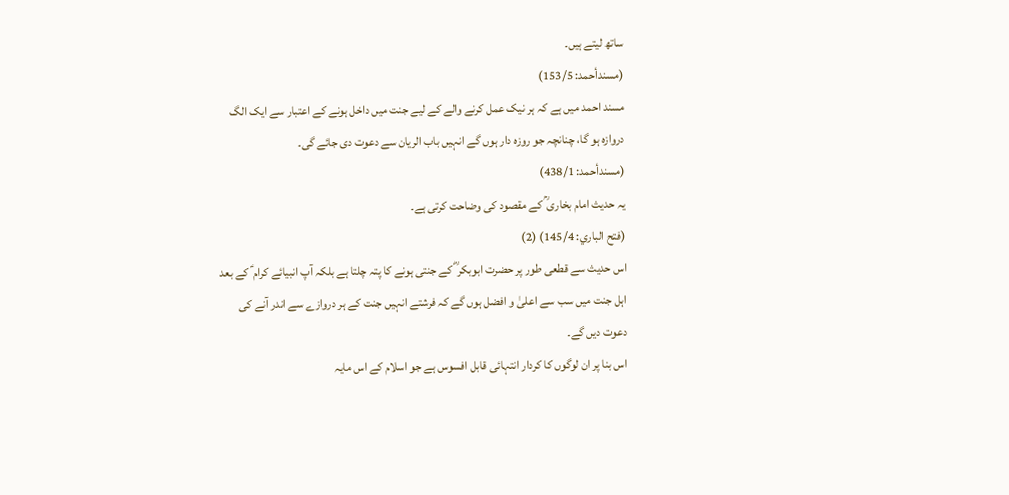ساتھ لیتے ہیں۔
(مسندأحمد: 153/5)
مسند احمد میں ہے کہ ہر نیک عمل کرنے والے کے لیے جنت میں داخل ہونے کے اعتبار سے ایک الگ دروازہ ہو گا، چنانچہ جو روزہ دار ہوں گے انہیں باب الریان سے دعوت دی جائے گی۔
(مسندأحمد: 438/1)
یہ حدیث امام بخاری ؒ کے مقصود کی وضاحت کرتی ہے۔
(فتح الباري: 145/4) (2)
اس حدیث سے قطعی طور پر حضرت ابوبکر ؓ کے جنتی ہونے کا پتہ چلتا ہے بلکہ آپ انبیائے کرام ؑ کے بعد اہل جنت میں سب سے اعلیٰ و افضل ہوں گے کہ فرشتے انہیں جنت کے ہر دروازے سے اندر آنے کی دعوت دیں گے۔
اس بنا پر ان لوگوں کا کردار انتہائی قابل افسوس ہے جو اسلام کے اس مایہ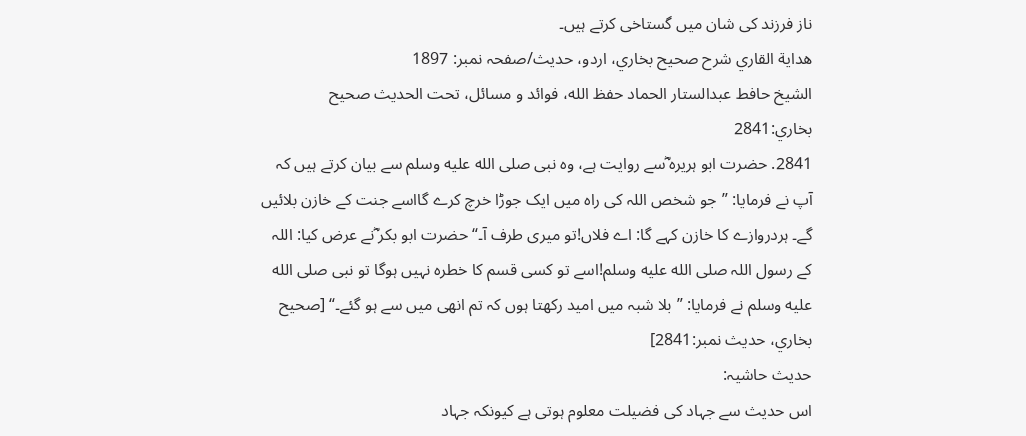ناز فرزند کی شان میں گستاخی کرتے ہیں۔
هداية القاري شرح صحيح بخاري، اردو، حدیث/صفحہ نمبر: 1897
الشيخ حافط عبدالستار الحماد حفظ الله، فوائد و مسائل، تحت الحديث صحيح بخاري:2841
2841. حضرت ابو ہریرہ ؓسے روایت ہے، وہ نبی صلى الله عليه وسلم سے بیان کرتے ہیں کہ آپ نے فرمایا: ”جو شخص اللہ کی راہ میں ایک جوڑا خرچ کرے گااسے جنت کے خازن بلائیں گے۔ ہردروازے کا خازن کہے گا: اے فلاں!تو میری طرف آ۔“ حضرت ابو بکر ؓنے عرض کیا: اللہ کے رسول اللہ صلى الله عليه وسلم!اسے تو کسی قسم کا خطرہ نہیں ہوگا تو نبی صلى الله عليه وسلم نے فرمایا: ”بلا شبہ میں امید رکھتا ہوں کہ تم انھی میں سے ہو گئے۔“ [صحيح بخاري، حديث نمبر:2841]
حدیث حاشیہ:
اس حدیث سے جہاد کی فضیلت معلوم ہوتی ہے کیونکہ جہاد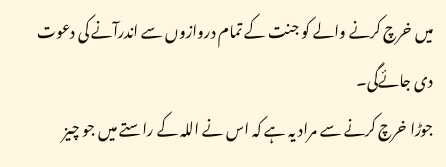میں خرچ کرنے والے کو جنت کے تمام دروازوں سے اندرآنے کی دعوت دی جائےگی۔
جوڑا خرچ کرنے سے مراد یہ ہے کہ اس نے اللہ کے راستے میں جو چیز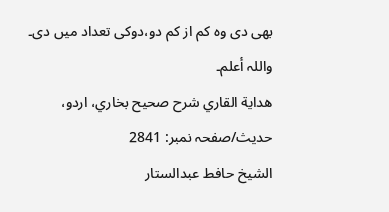بھی دی وہ کم از کم دو،دوکی تعداد میں دی۔
واللہ أعلم۔
هداية القاري شرح صحيح بخاري، اردو، حدیث/صفحہ نمبر: 2841
الشيخ حافط عبدالستار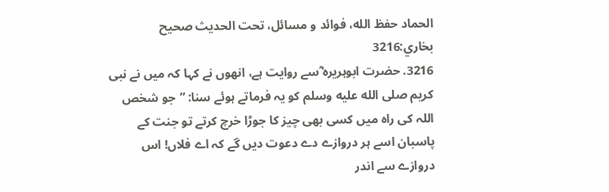الحماد حفظ الله، فوائد و مسائل، تحت الحديث صحيح بخاري:3216
3216. حضرت ابوہریرہ ؓسے روایت ہے، انھوں نے کہا کہ میں نے نبی کریم صلى الله عليه وسلم کو یہ فرماتے ہوئے سنا: ”جو شخص اللہ کی راہ میں کسی بھی چیز کا جوڑا خرچ کرتے تو جنت کے پاسبان اسے ہر دروازے دے دعوت دیں گے کہ اے فلاں! اس دروازے سے اندر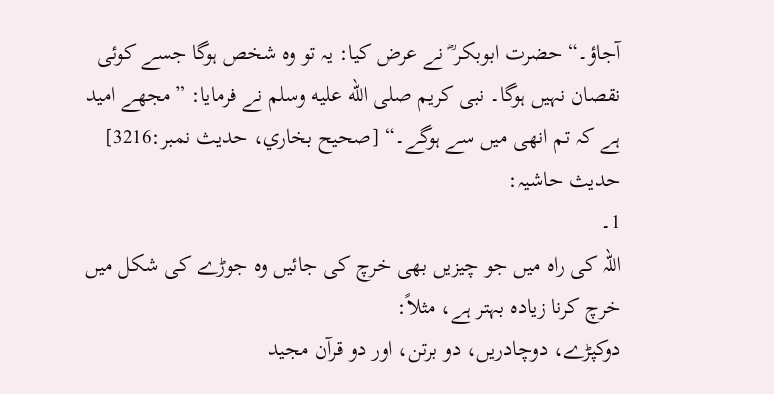آجاؤ۔“ حضرت ابوبکر ؓ نے عرض کیا: یہ تو وہ شخص ہوگا جسے کوئی نقصان نہیں ہوگا۔ نبی کریم صلى الله عليه وسلم نے فرمایا: ”مجھے امید ہے کہ تم انھی میں سے ہوگے۔“ [صحيح بخاري، حديث نمبر:3216]
حدیث حاشیہ:
1۔
اللہ کی راہ میں جو چیزیں بھی خرچ کی جائیں وہ جوڑے کی شکل میں خرچ کرنا زیادہ بہتر ہے، مثلاً:
دوکپڑے، دوچادریں، دو برتن، اور دو قرآن مجید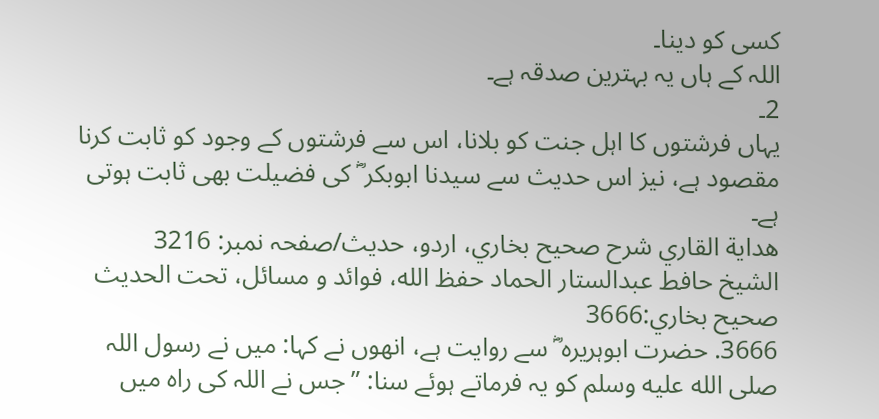کسی کو دینا۔
اللہ کے ہاں یہ بہترین صدقہ ہے۔
2۔
یہاں فرشتوں کا اہل جنت کو بلانا، اس سے فرشتوں کے وجود کو ثابت کرنا مقصود ہے، نیز اس حدیث سے سیدنا ابوبکر ؓ کی فضیلت بھی ثابت ہوتی ہے۔
هداية القاري شرح صحيح بخاري، اردو، حدیث/صفحہ نمبر: 3216
الشيخ حافط عبدالستار الحماد حفظ الله، فوائد و مسائل، تحت الحديث صحيح بخاري:3666
3666. حضرت ابوہریرہ ؓ سے روایت ہے، انھوں نے کہا: میں نے رسول اللہ صلى الله عليه وسلم کو یہ فرماتے ہوئے سنا: ”جس نے اللہ کی راہ میں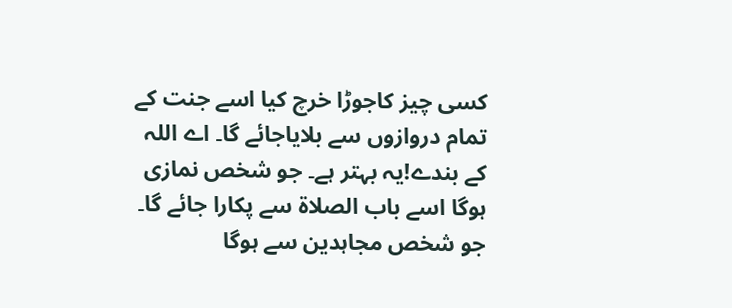کسی چیز کاجوڑا خرچ کیا اسے جنت کے تمام دروازوں سے بلایاجائے گا۔ اے اللہ کے بندے!یہ بہتر ہے۔ جو شخص نمازی ہوگا اسے باب الصلاۃ سے پکارا جائے گا۔ جو شخص مجاہدین سے ہوگا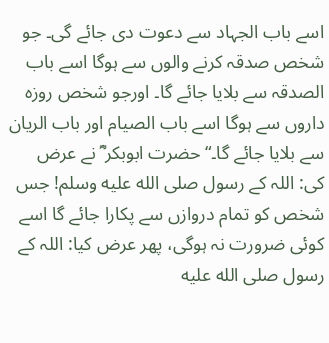اسے باب الجہاد سے دعوت دی جائے گی۔ جو شخص صدقہ کرنے والوں سے ہوگا اسے باب الصدقہ سے بلایا جائے گا۔ اورجو شخص روزہ داروں سے ہوگا اسے باب الصیام اور باب الریان سے بلایا جائے گا۔“حضرت ابوبکر ؓ نے عرض کی: اللہ کے رسول صلى الله عليه وسلم! جس شخص کو تمام دروازں سے پکارا جائے گا اسے کوئی ضرورت نہ ہوگی، پھر عرض کیا: اللہ کے رسول صلى الله عليه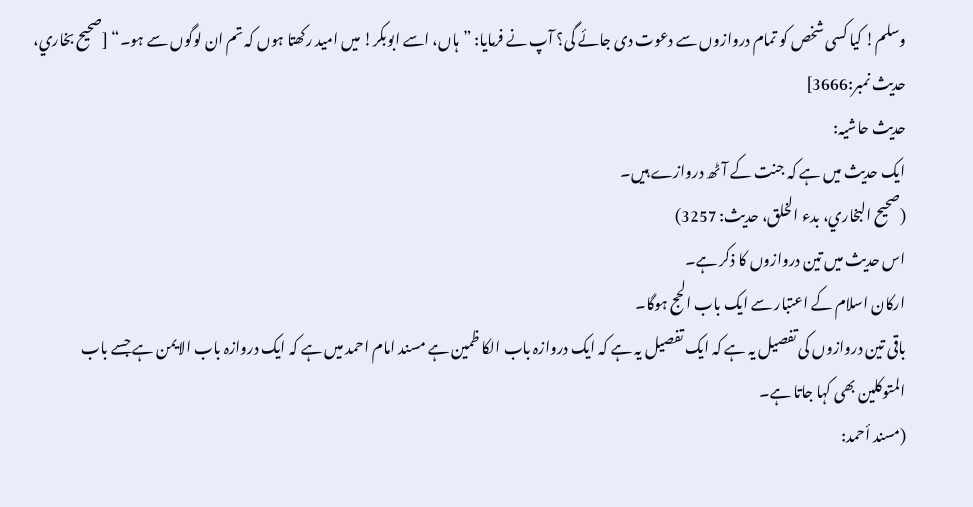وسلم! کیا کسی شخص کو تمام دروازوں سے دعوت دی جائے گی؟ آپ نے فرمایا: ”ہاں، اسے ابوبکر! میں امید رکھتا ہوں کہ تم ان لوگوں سے ہو۔“ [صحيح بخاري، حديث نمبر:3666]
حدیث حاشیہ:
ایک حدیث میں ہے کہ جنت کے آٹھ دروازے ہیں۔
(صحیح البخاري، بدء الخلق، حدیث: 3257)
اس حدیث میں تین دروازوں کا ذکر ہے۔
ارکان اسلام کے اعتبار سے ایک باب الحج ہوگا۔
باقی تین دروازوں کی تفصیل یہ ہے کہ ایک تفصیل یہ ہے کہ ایک دروازہ باب الکا ظمین ہے مسند امام احمد میں ہے کہ ایک دروازہ باب الایمن ہے جسے باب المتوکلین بھی کہا جاتا ہے۔
(مسند أحمد: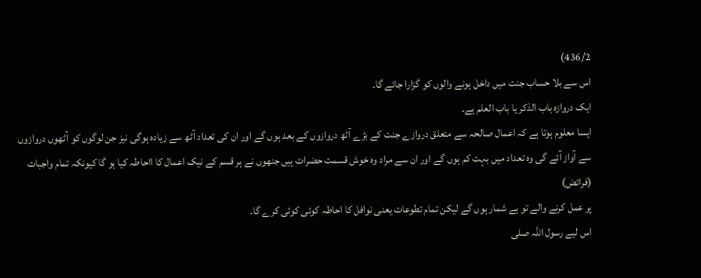436/2)
اس سے بلا حساب جنت میں داخل ہونے والوں کو گزارا جائے گا۔
ایک دروازہ باب الذکر یا باب العلم ہے۔
ایسا معلوم ہوتا ہے کہ اعمال صالحہ سے متعلق دروازے جنت کے بڑے آٹھ دروازوں کے بعد ہوں گے اور ان کی تعداد آٹھ سے زیادہ ہوگی نیز جن لوگوں کو آٹھوں دروازوں سے آواز آئے گی وہ تعداد میں بہت کم ہوں گے اور ان سے مراد وہ خوش قسمت حضرات ہیں جنھوں نے ہر قسم کے نیک اعمال کا ااحاطہ کیا ہو گا کیونکہ تمام واجبات (فرائض)
پر عمل کرنے والے تو بے شمار ہوں گے لیکن تمام تطوعات یعنی نوافل کا احاطہ کوئی کوئی کرے گا۔
اس لیے رسول اللہ صلى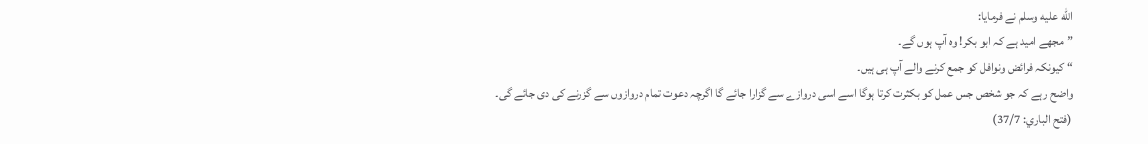الله عليه وسلم نے فرمایا:
”مجھے امید ہے کہ ابو بکر! وہ آپ ہوں گے۔
“ کیونکہ فرائض ونوافل کو جمع کرنے والے آپ ہی ہیں۔
واضح رہے کہ جو شخص جس عمل کو بکثرت کرتا ہوگا اسے اسی دروازے سے گزارا جائے گا اگرچہ دعوت تمام دروازوں سے گزرنے کی دی جائے گی۔
(فتح الباري: 37/7)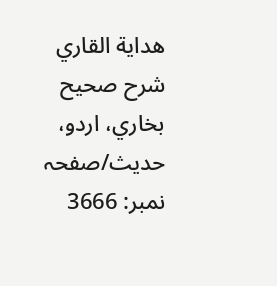هداية القاري شرح صحيح بخاري، اردو، حدیث/صفحہ نمبر: 3666